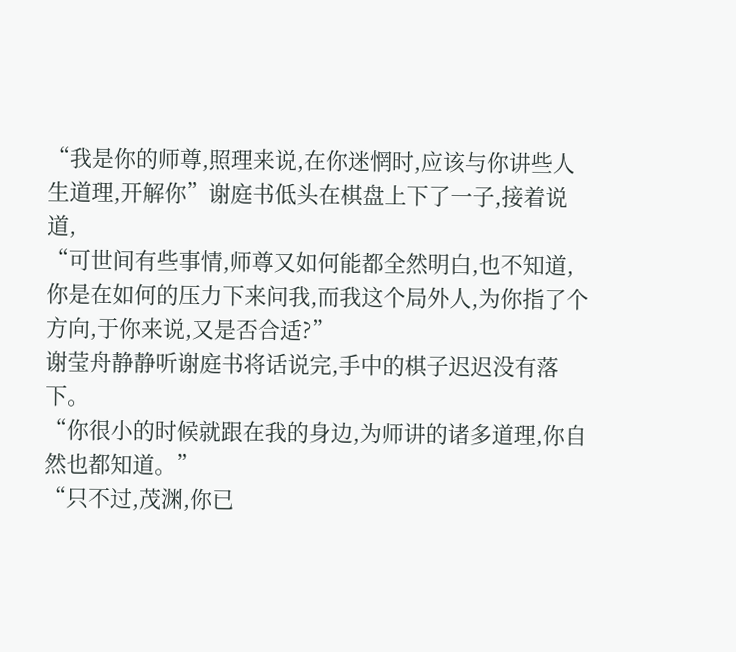“我是你的师尊,照理来说,在你迷惘时,应该与你讲些人生道理,开解你”谢庭书低头在棋盘上下了一子,接着说道,
“可世间有些事情,师尊又如何能都全然明白,也不知道,你是在如何的压力下来问我,而我这个局外人,为你指了个方向,于你来说,又是否合适?”
谢莹舟静静听谢庭书将话说完,手中的棋子迟迟没有落下。
“你很小的时候就跟在我的身边,为师讲的诸多道理,你自然也都知道。”
“只不过,茂渊,你已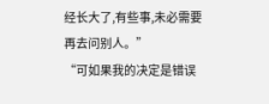经长大了,有些事,未必需要再去问别人。”
“可如果我的决定是错误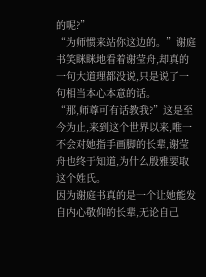的呢?”
“为师惯来站你这边的。”谢庭书笑眯眯地看着谢莹舟,却真的一句大道理都没说,只是说了一句相当本心本意的话。
“那,师尊可有话教我?”这是至今为止,来到这个世界以来,唯一不会对她指手画脚的长辈,谢莹舟也终于知道,为什么殷雅要取这个姓氏。
因为谢庭书真的是一个让她能发自内心敬仰的长辈,无论自己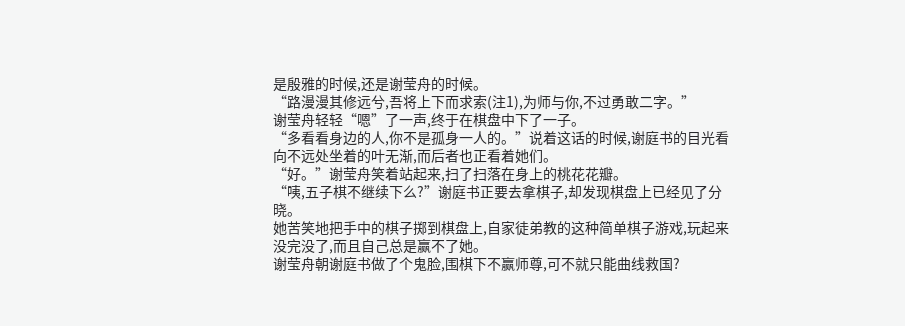是殷雅的时候,还是谢莹舟的时候。
“路漫漫其修远兮,吾将上下而求索(注1),为师与你,不过勇敢二字。”
谢莹舟轻轻“嗯”了一声,终于在棋盘中下了一子。
“多看看身边的人,你不是孤身一人的。”说着这话的时候,谢庭书的目光看向不远处坐着的叶无渐,而后者也正看着她们。
“好。”谢莹舟笑着站起来,扫了扫落在身上的桃花花瓣。
“咦,五子棋不继续下么?”谢庭书正要去拿棋子,却发现棋盘上已经见了分晓。
她苦笑地把手中的棋子掷到棋盘上,自家徒弟教的这种简单棋子游戏,玩起来没完没了,而且自己总是赢不了她。
谢莹舟朝谢庭书做了个鬼脸,围棋下不赢师尊,可不就只能曲线救国?